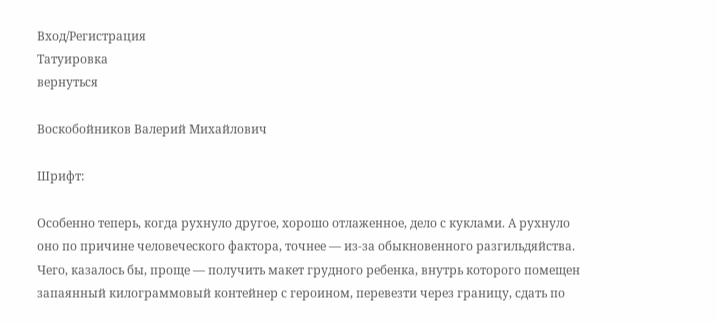Вход/Регистрация
Татуировка
вернуться

Воскобойников Валерий Михайлович

Шрифт:

Особенно теперь, когда рухнуло другое, хорошо отлаженное, дело с куклами. А рухнуло оно по причине человеческого фактора, точнее — из-за обыкновенного разгильдяйства. Чего, казалось бы, проще — получить макет грудного ребенка, внутрь которого помещен запаянный килограммовый контейнер с героином, перевезти через границу, сдать по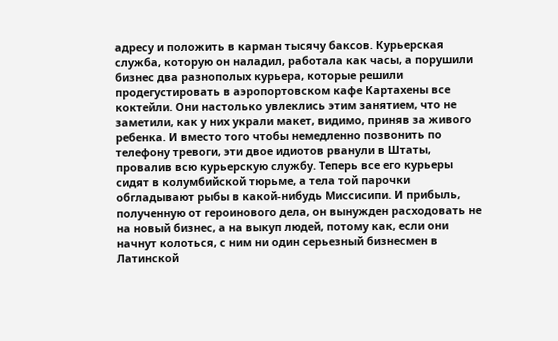адресу и положить в карман тысячу баксов. Курьерская служба, которую он наладил, работала как часы, а порушили бизнес два разнополых курьера, которые решили продегустировать в аэропортовском кафе Картахены все коктейли. Они настолько увлеклись этим занятием, что не заметили, как у них украли макет, видимо, приняв за живого ребенка. И вместо того чтобы немедленно позвонить по телефону тревоги, эти двое идиотов рванули в Штаты, провалив всю курьерскую службу. Теперь все его курьеры сидят в колумбийской тюрьме, а тела той парочки обгладывают рыбы в какой-нибудь Миссисипи. И прибыль, полученную от героинового дела, он вынужден расходовать не на новый бизнес, а на выкуп людей, потому как, если они начнут колоться, с ним ни один серьезный бизнесмен в Латинской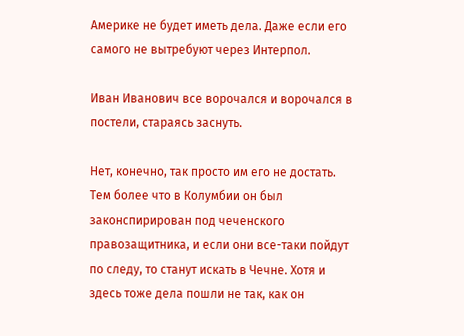Америке не будет иметь дела. Даже если его самого не вытребуют через Интерпол.

Иван Иванович все ворочался и ворочался в постели, стараясь заснуть.

Нет, конечно, так просто им его не достать. Тем более что в Колумбии он был законспирирован под чеченского правозащитника, и если они все-таки пойдут по следу, то станут искать в Чечне. Хотя и здесь тоже дела пошли не так, как он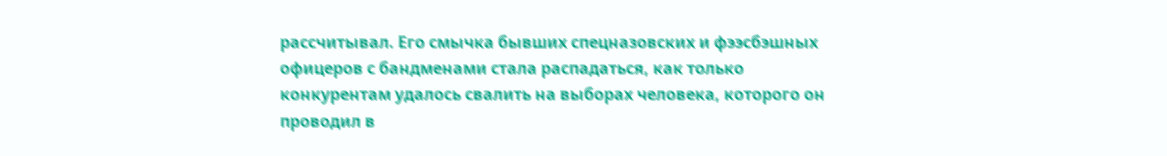рассчитывал. Его смычка бывших спецназовских и фээсбэшных офицеров с бандменами стала распадаться, как только конкурентам удалось свалить на выборах человека, которого он проводил в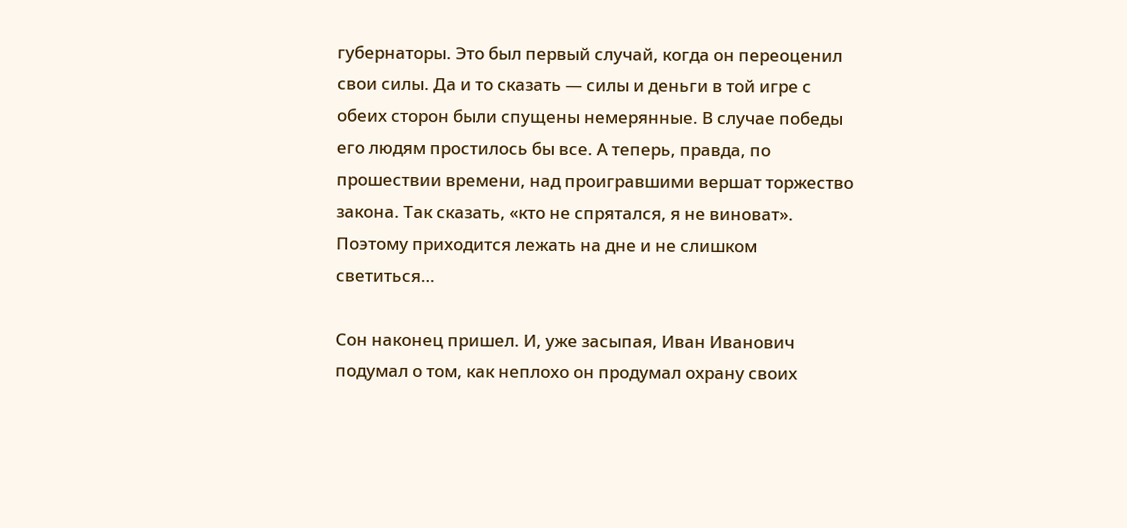губернаторы. Это был первый случай, когда он переоценил свои силы. Да и то сказать — силы и деньги в той игре с обеих сторон были спущены немерянные. В случае победы его людям простилось бы все. А теперь, правда, по прошествии времени, над проигравшими вершат торжество закона. Так сказать, «кто не спрятался, я не виноват». Поэтому приходится лежать на дне и не слишком светиться…

Сон наконец пришел. И, уже засыпая, Иван Иванович подумал о том, как неплохо он продумал охрану своих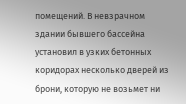помещений. В невзрачном здании бывшего бассейна установил в узких бетонных коридорах несколько дверей из брони, которую не возьмет ни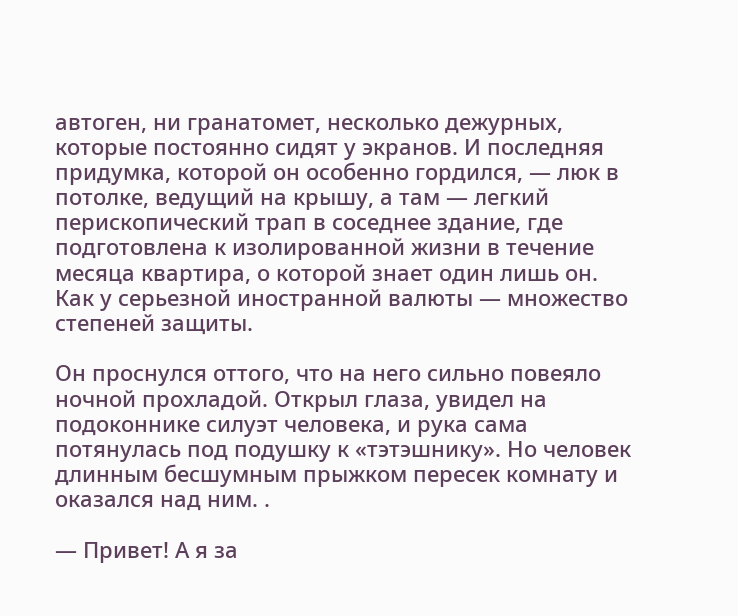автоген, ни гранатомет, несколько дежурных, которые постоянно сидят у экранов. И последняя придумка, которой он особенно гордился, — люк в потолке, ведущий на крышу, а там — легкий перископический трап в соседнее здание, где подготовлена к изолированной жизни в течение месяца квартира, о которой знает один лишь он. Как у серьезной иностранной валюты — множество степеней защиты.

Он проснулся оттого, что на него сильно повеяло ночной прохладой. Открыл глаза, увидел на подоконнике силуэт человека, и рука сама потянулась под подушку к «тэтэшнику». Но человек длинным бесшумным прыжком пересек комнату и оказался над ним. .

— Привет! А я за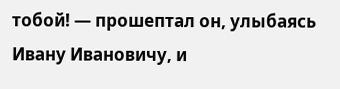тобой! — прошептал он, улыбаясь Ивану Ивановичу, и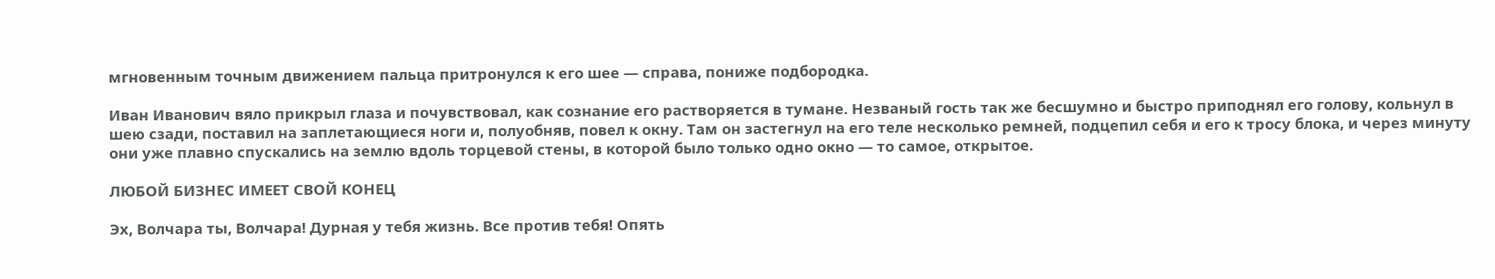мгновенным точным движением пальца притронулся к его шее — справа, пониже подбородка.

Иван Иванович вяло прикрыл глаза и почувствовал, как сознание его растворяется в тумане. Незваный гость так же бесшумно и быстро приподнял его голову, кольнул в шею сзади, поставил на заплетающиеся ноги и, полуобняв, повел к окну. Там он застегнул на его теле несколько ремней, подцепил себя и его к тросу блока, и через минуту они уже плавно спускались на землю вдоль торцевой стены, в которой было только одно окно — то самое, открытое.

ЛЮБОЙ БИЗНЕС ИМЕЕТ СВОЙ КОНЕЦ

Эх, Волчара ты, Волчара! Дурная у тебя жизнь. Все против тебя! Опять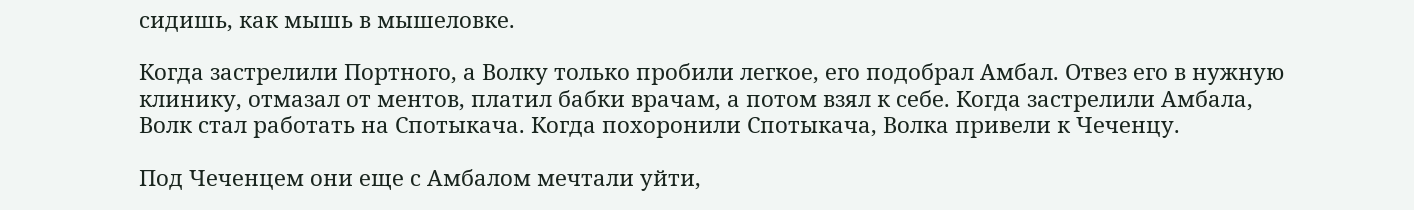сидишь, как мышь в мышеловке.

Когда застрелили Портного, а Волку только пробили легкое, его подобрал Амбал. Отвез его в нужную клинику, отмазал от ментов, платил бабки врачам, а потом взял к себе. Когда застрелили Амбала, Волк стал работать на Спотыкача. Когда похоронили Спотыкача, Волка привели к Чеченцу.

Под Чеченцем они еще с Амбалом мечтали уйти,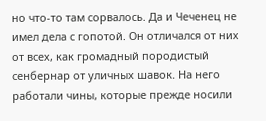но что-то там сорвалось. Да и Чеченец не имел дела с гопотой. Он отличался от них от всех, как громадный породистый сенбернар от уличных шавок. На него работали чины, которые прежде носили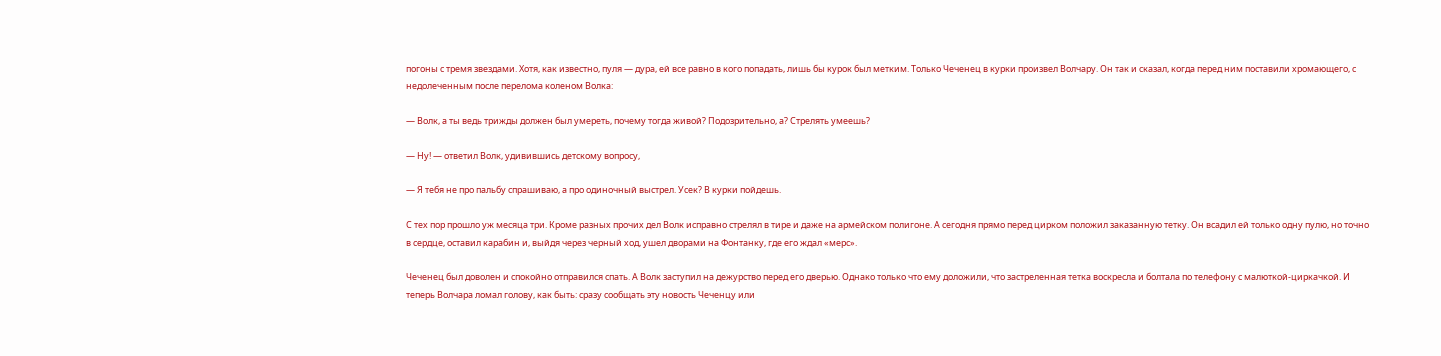погоны с тремя звездами. Хотя, как известно, пуля — дура, ей все равно в кого попадать, лишь бы курок был метким. Только Чеченец в курки произвел Волчару. Он так и сказал, когда перед ним поставили хромающего, с недолеченным после перелома коленом Волка:

— Волк, а ты ведь трижды должен был умереть, почему тогда живой? Подозрительно, а? Стрелять умеешь?

— Ну! — ответил Волк, удивившись детскому вопросу,

— Я тебя не про пальбу спрашиваю, а про одиночный выстрел. Усек? В курки пойдешь.

С тех пор прошло уж месяца три. Кроме разных прочих дел Волк исправно стрелял в тире и даже на армейском полигоне. А сегодня прямо перед цирком положил заказанную тетку. Он всадил ей только одну пулю, но точно в сердце, оставил карабин и, выйдя через черный ход, ушел дворами на Фонтанку, где его ждал «мерс».

Чеченец был доволен и спокойно отправился спать. А Волк заступил на дежурство перед его дверью. Однако только что ему доложили, что застреленная тетка воскресла и болтала по телефону с малюткой-циркачкой. И теперь Волчара ломал голову, как быть: сразу сообщать эту новость Чеченцу или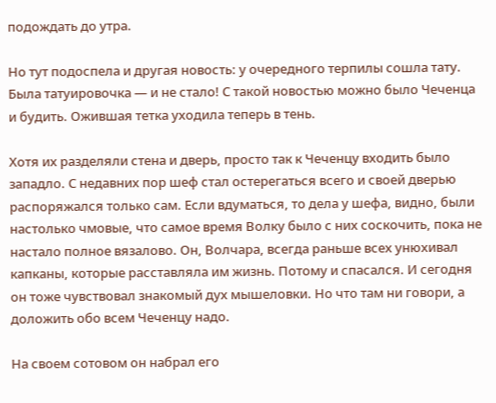подождать до утра.

Но тут подоспела и другая новость: у очередного терпилы сошла тату. Была татуировочка — и не стало! С такой новостью можно было Чеченца и будить. Ожившая тетка уходила теперь в тень.

Хотя их разделяли стена и дверь, просто так к Чеченцу входить было западло. С недавних пор шеф стал остерегаться всего и своей дверью распоряжался только сам. Если вдуматься, то дела у шефа, видно, были настолько чмовые, что самое время Волку было с них соскочить, пока не настало полное вязалово. Он, Волчара, всегда раньше всех унюхивал капканы, которые расставляла им жизнь. Потому и спасался. И сегодня он тоже чувствовал знакомый дух мышеловки. Но что там ни говори, а доложить обо всем Чеченцу надо.

На своем сотовом он набрал его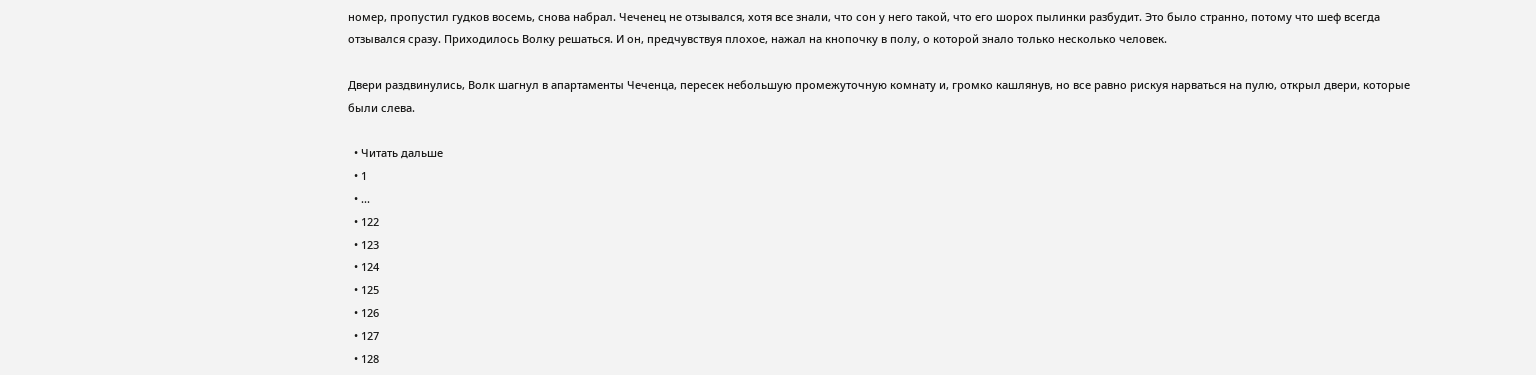номер, пропустил гудков восемь, снова набрал. Чеченец не отзывался, хотя все знали, что сон у него такой, что его шорох пылинки разбудит. Это было странно, потому что шеф всегда отзывался сразу. Приходилось Волку решаться. И он, предчувствуя плохое, нажал на кнопочку в полу, о которой знало только несколько человек.

Двери раздвинулись, Волк шагнул в апартаменты Чеченца, пересек небольшую промежуточную комнату и, громко кашлянув, но все равно рискуя нарваться на пулю, открыл двери, которые были слева.

  • Читать дальше
  • 1
  • ...
  • 122
  • 123
  • 124
  • 125
  • 126
  • 127
  • 128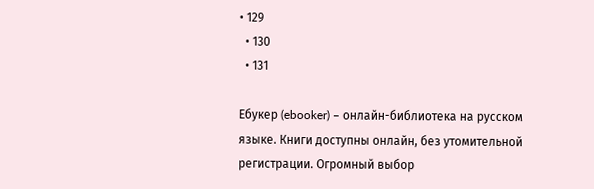• 129
  • 130
  • 131

Ебукер (ebooker) – онлайн-библиотека на русском языке. Книги доступны онлайн, без утомительной регистрации. Огромный выбор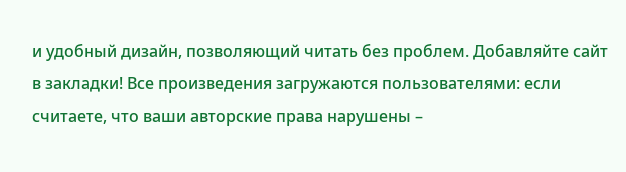и удобный дизайн, позволяющий читать без проблем. Добавляйте сайт в закладки! Все произведения загружаются пользователями: если считаете, что ваши авторские права нарушены –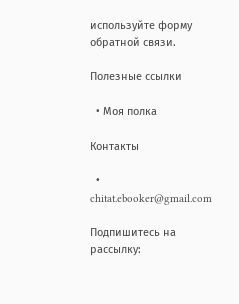используйте форму обратной связи.

Полезные ссылки

  • Моя полка

Контакты

  • chitat.ebooker@gmail.com

Подпишитесь на рассылку: